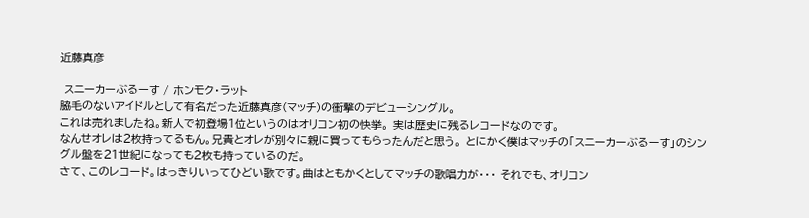近藤真彦

 スニーカーぶるーす / ホンモク・ラット
脇毛のないアイドルとして有名だった近藤真彦(マッチ)の衝撃のデビューシングル。
これは売れましたね。新人で初登場1位というのはオリコン初の快挙。 実は歴史に残るレコードなのです。
なんせオレは2枚持ってるもん。兄貴とオレが別々に親に買ってもらったんだと思う。 とにかく僕はマッチの「スニーカーぶるーす」のシングル盤を21世紀になっても2枚も持っているのだ。
さて、このレコード。はっきりいってひどい歌です。曲はともかくとしてマッチの歌唱力が・・・ それでも、オリコン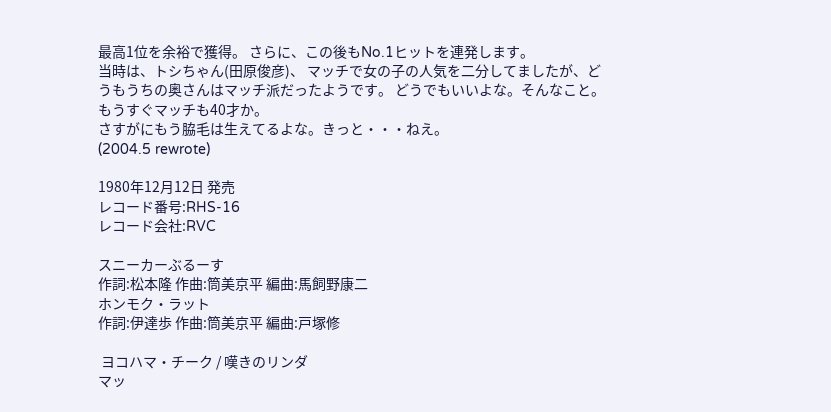最高1位を余裕で獲得。 さらに、この後もNo.1ヒットを連発します。
当時は、トシちゃん(田原俊彦)、 マッチで女の子の人気を二分してましたが、どうもうちの奥さんはマッチ派だったようです。 どうでもいいよな。そんなこと。
もうすぐマッチも40才か。
さすがにもう脇毛は生えてるよな。きっと・・・ねえ。
(2004.5 rewrote)

1980年12月12日 発売
レコード番号:RHS-16
レコード会社:RVC

スニーカーぶるーす
作詞:松本隆 作曲:筒美京平 編曲:馬飼野康二
ホンモク・ラット
作詞:伊達歩 作曲:筒美京平 編曲:戸塚修

 ヨコハマ・チーク / 嘆きのリンダ
マッ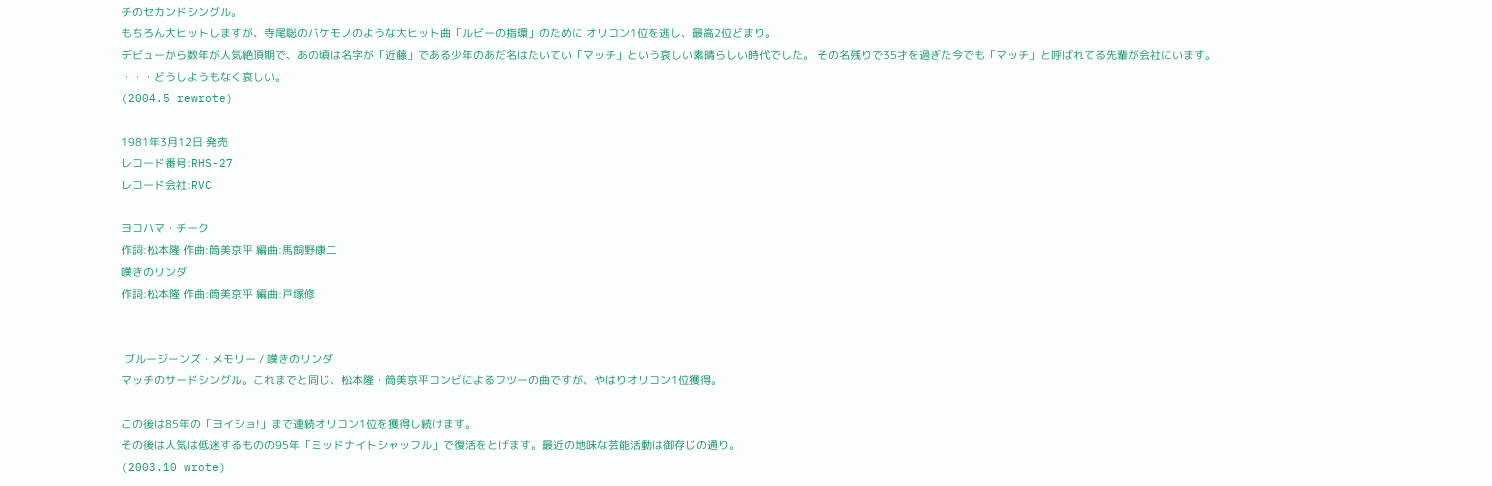チのセカンドシングル。
もちろん大ヒットしますが、寺尾聡のバケモノのような大ヒット曲「ルビーの指環」のために オリコン1位を逃し、最高2位どまり。
デビューから数年が人気絶頂期で、あの頃は名字が「近藤」である少年のあだ名はたいてい「マッチ」という哀しい素晴らしい時代でした。 その名残りで35才を過ぎた今でも「マッチ」と呼ばれてる先輩が会社にいます。
・・・どうしようもなく哀しい。
(2004.5 rewrote)

1981年3月12日 発売
レコード番号:RHS-27
レコード会社:RVC

ヨコハマ・チーク
作詞:松本隆 作曲:筒美京平 編曲:馬飼野康二
嘆きのリンダ
作詞:松本隆 作曲:筒美京平 編曲:戸塚修


 ブルージーンズ・メモリー / 嘆きのリンダ
マッチのサードシングル。これまでと同じ、松本隆・筒美京平コンビによるフツーの曲ですが、やはりオリコン1位獲得。

この後は85年の「ヨイショ!」まで連続オリコン1位を獲得し続けます。
その後は人気は低迷するものの95年「ミッドナイトシャッフル」で復活をとげます。最近の地味な芸能活動は御存じの通り。
(2003.10 wrote)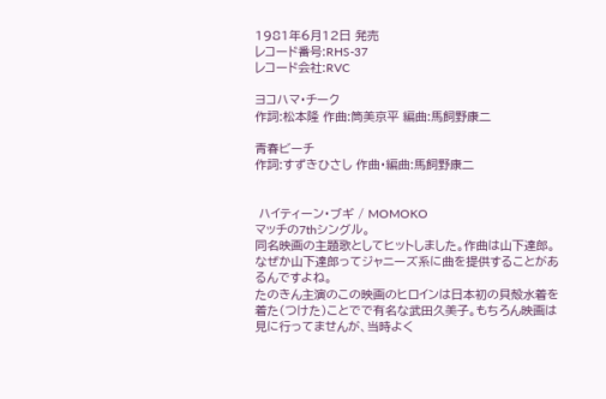1981年6月12日 発売
レコード番号:RHS-37
レコード会社:RVC

ヨコハマ・チーク
作詞:松本隆 作曲:筒美京平 編曲:馬飼野康二

青春ビーチ
作詞:すずきひさし 作曲・編曲:馬飼野康二


 ハイティーン・ブギ / MOMOKO
マッチの7thシングル。
同名映画の主題歌としてヒットしました。作曲は山下達郎。なぜか山下達郎ってジャニーズ系に曲を提供することがあるんですよね。
たのきん主演のこの映画のヒロインは日本初の貝殻水着を着た(つけた)ことでで有名な武田久美子。もちろん映画は見に行ってませんが、当時よく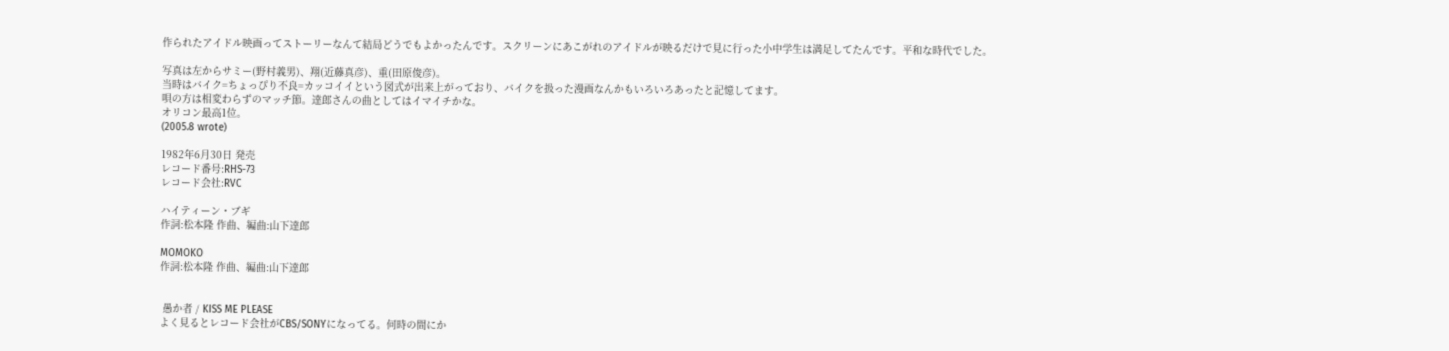作られたアイドル映画ってストーリーなんて結局どうでもよかったんです。スクリーンにあこがれのアイドルが映るだけで見に行った小中学生は満足してたんです。平和な時代でした。

写真は左からサミー(野村義男)、翔(近藤真彦)、重(田原俊彦)。
当時はバイク=ちょっぴり不良=カッコイイという図式が出来上がっており、バイクを扱った漫画なんかもいろいろあったと記憶してます。
唄の方は相変わらずのマッチ節。達郎さんの曲としてはイマイチかな。
オリコン最高1位。
(2005.8 wrote)

1982年6月30日 発売
レコード番号:RHS-73
レコード会社:RVC

ハイティーン・ブギ
作詞:松本隆 作曲、編曲:山下達郎

MOMOKO
作詞:松本隆 作曲、編曲:山下達郎


 愚か者 / KISS ME PLEASE
よく見るとレコード会社がCBS/SONYになってる。何時の間にか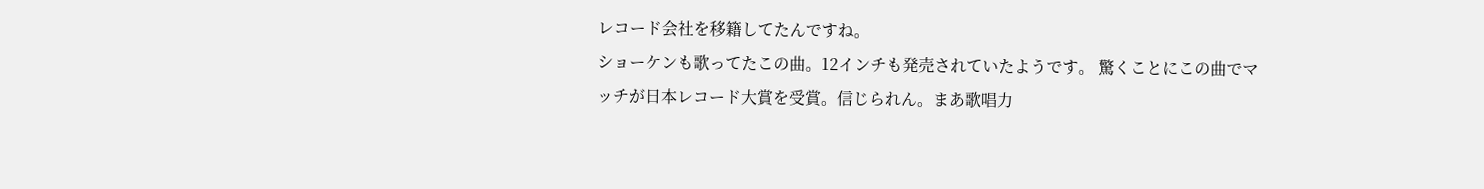レコード会社を移籍してたんですね。
ショーケンも歌ってたこの曲。12インチも発売されていたようです。 驚くことにこの曲でマッチが日本レコード大賞を受賞。信じられん。まあ歌唱力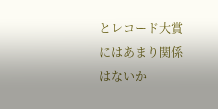とレコード大賞にはあまり関係はないか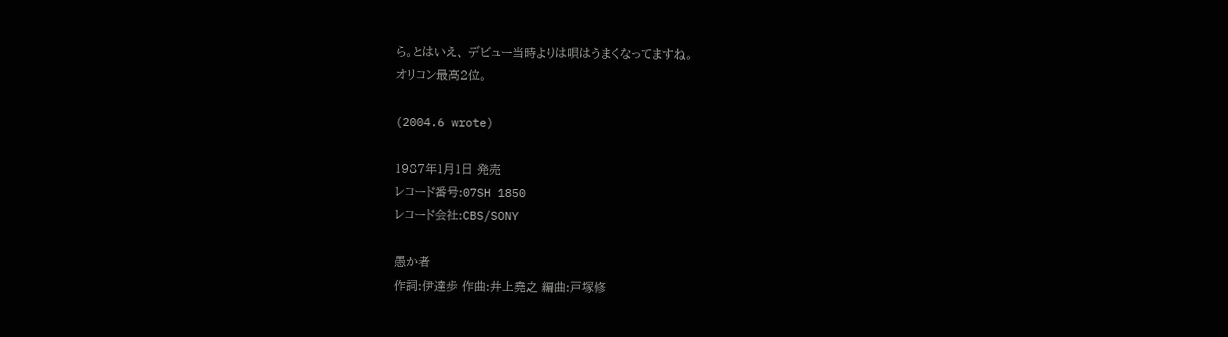ら。とはいえ、 デビュー当時よりは唄はうまくなってますね。
オリコン最高2位。

(2004.6 wrote)

1987年1月1日 発売
レコード番号:07SH 1850
レコード会社:CBS/SONY

愚か者
作詞:伊達歩 作曲:井上堯之 編曲:戸塚修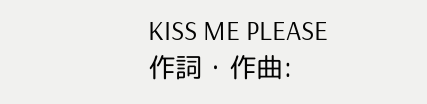KISS ME PLEASE
作詞・作曲: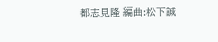都志見隆 編曲:松下誠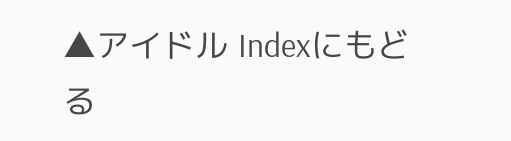▲アイドル Indexにもどる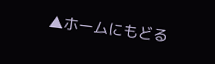▲ホームにもどる